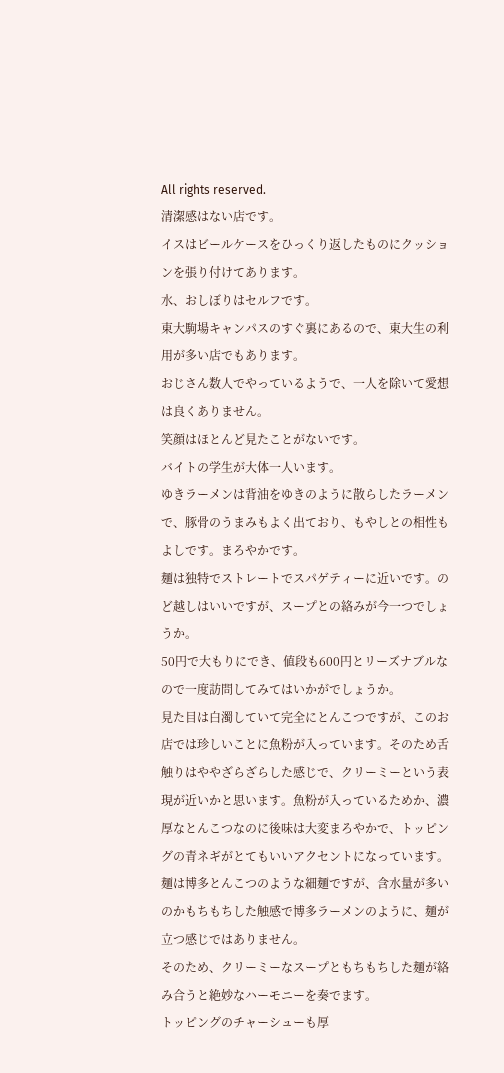All rights reserved.
清潔感はない店です。
イスはビールケースをひっくり返したものにクッションを張り付けてあります。
水、おしぼりはセルフです。
東大駒場キャンパスのすぐ裏にあるので、東大生の利用が多い店でもあります。
おじさん数人でやっているようで、一人を除いて愛想は良くありません。
笑顔はほとんど見たことがないです。
バイトの学生が大体一人います。
ゆきラーメンは背油をゆきのように散らしたラーメンで、豚骨のうまみもよく出ており、もやしとの相性もよしです。まろやかです。
麺は独特でストレートでスパゲティーに近いです。のど越しはいいですが、スープとの絡みが今一つでしょうか。
50円で大もりにでき、値段も600円とリーズナブルなので一度訪問してみてはいかがでしょうか。
見た目は白濁していて完全にとんこつですが、このお店では珍しいことに魚粉が入っています。そのため舌触りはややざらざらした感じで、クリーミーという表現が近いかと思います。魚粉が入っているためか、濃厚なとんこつなのに後味は大変まろやかで、トッピングの青ネギがとてもいいアクセントになっています。
麺は博多とんこつのような細麺ですが、含水量が多いのかもちもちした触感で博多ラーメンのように、麺が立つ感じではありません。
そのため、クリーミーなスープともちもちした麺が絡み合うと絶妙なハーモニーを奏でます。
トッピングのチャーシューも厚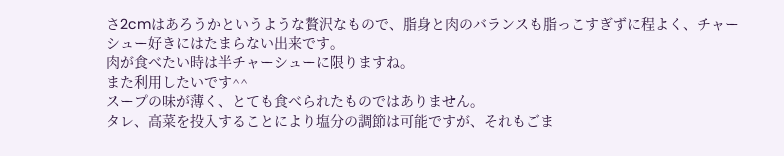さ2cmはあろうかというような贅沢なもので、脂身と肉のバランスも脂っこすぎずに程よく、チャーシュー好きにはたまらない出来です。
肉が食べたい時は半チャーシューに限りますね。
また利用したいです^^
スープの味が薄く、とても食べられたものではありません。
タレ、高菜を投入することにより塩分の調節は可能ですが、それもごま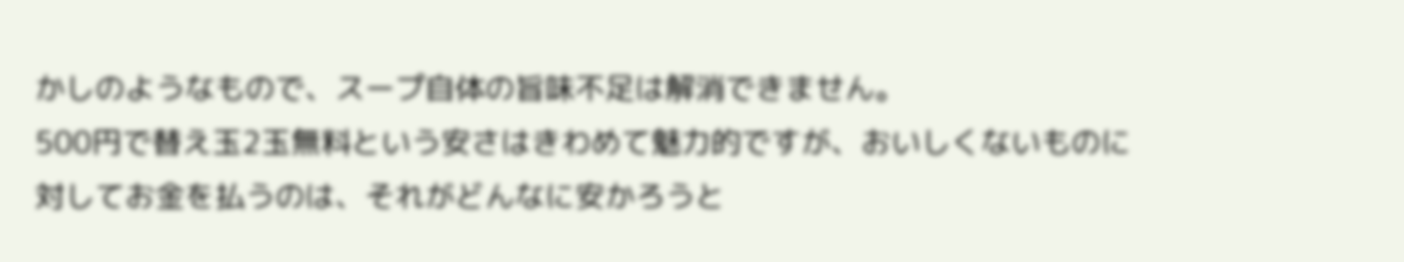かしのようなもので、スープ自体の旨味不足は解消できません。
500円で替え玉2玉無料という安さはきわめて魅力的ですが、おいしくないものに対してお金を払うのは、それがどんなに安かろうと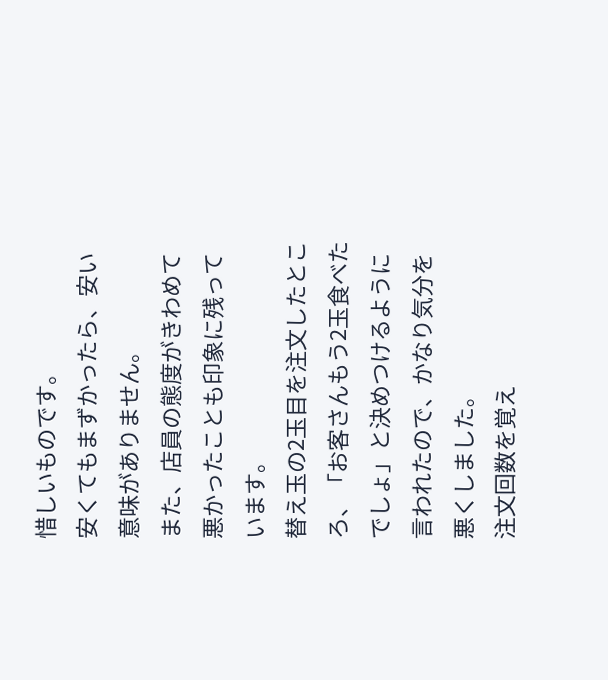惜しいものです。
安くてもまずかったら、安い意味がありません。
また、店員の態度がきわめて悪かったことも印象に残っています。
替え玉の2玉目を注文したところ、「お客さんもう2玉食べたでしょ」と決めつけるように言われたので、かなり気分を悪くしました。
注文回数を覚え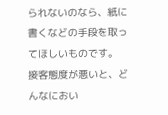られないのなら、紙に書くなどの手段を取ってほしいものです。
接客態度が悪いと、どんなにおい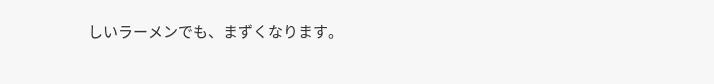しいラーメンでも、まずくなります。